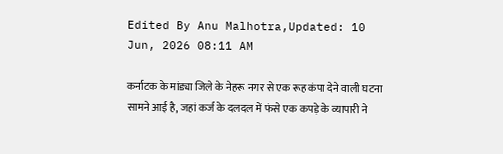Edited By Anu Malhotra,Updated: 10 Jun, 2026 08:11 AM

कर्नाटक के मांड्या जिले के नेहरू नगर से एक रूह कंपा देने वाली घटना सामने आई है, जहां कर्ज के दलदल में फंसे एक कपड़े के व्यापारी ने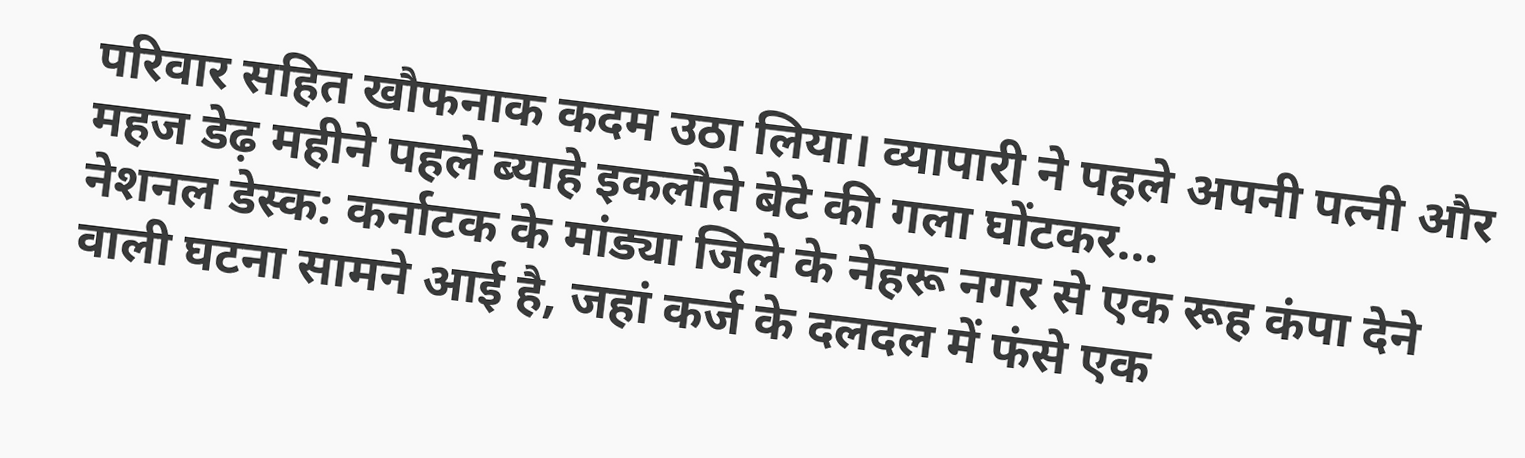परिवार सहित खौफनाक कदम उठा लिया। व्यापारी ने पहले अपनी पत्नी और महज डेढ़ महीने पहले ब्याहे इकलौते बेटे की गला घोंटकर...
नेशनल डेस्क: कर्नाटक के मांड्या जिले के नेहरू नगर से एक रूह कंपा देने वाली घटना सामने आई है, जहां कर्ज के दलदल में फंसे एक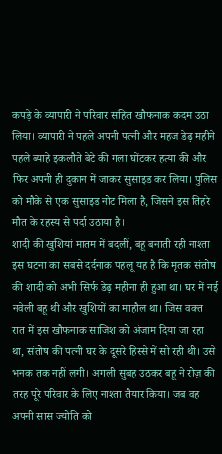कपड़े के व्यापारी ने परिवार सहित खौफनाक कदम उठा लिया। व्यापारी ने पहले अपनी पत्नी और महज डेढ़ महीने पहले ब्याहे इकलौते बेटे की गला घोंटकर हत्या की और फिर अपनी ही दुकान में जाकर सुसाइड कर लिया। पुलिस को मौके से एक सुसाइड नोट मिला है, जिसने इस तिहरे मौत के रहस्य से पर्दा उठाया है।
शादी की खुशियां मातम में बदलीं, बहू बनाती रही नाश्ता
इस घटना का सबसे दर्दनाक पहलू यह है कि मृतक संतोष की शादी को अभी सिर्फ डेढ़ महीना ही हुआ था। घर में नई नवेली बहू थी और खुशियों का माहौल था। जिस वक्त रात में इस खौफनाक साजिश को अंजाम दिया जा रहा था, संतोष की पत्नी घर के दूसरे हिस्से में सो रही थी। उसे भनक तक नहीं लगी। अगली सुबह उठकर बहू ने रोज़ की तरह पूरे परिवार के लिए नाश्ता तैयार किया। जब वह अपनी सास ज्योति को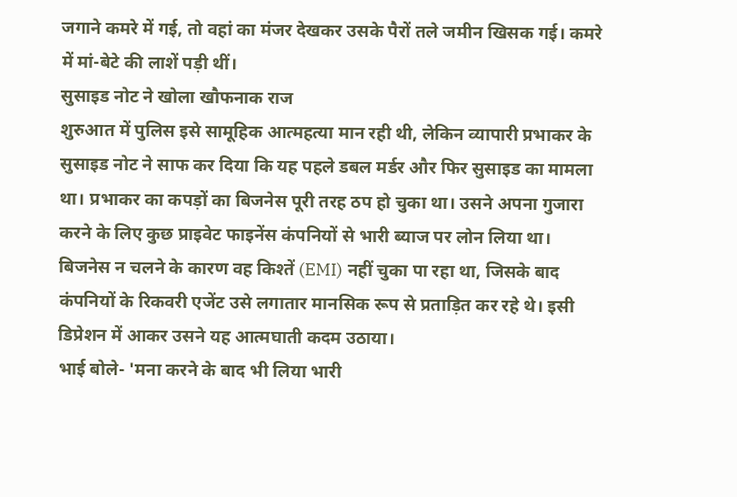जगाने कमरे में गई, तो वहां का मंजर देखकर उसके पैरों तले जमीन खिसक गई। कमरे में मां-बेटे की लाशें पड़ी थीं।
सुसाइड नोट ने खोला खौफनाक राज
शुरुआत में पुलिस इसे सामूहिक आत्महत्या मान रही थी, लेकिन व्यापारी प्रभाकर के सुसाइड नोट ने साफ कर दिया कि यह पहले डबल मर्डर और फिर सुसाइड का मामला था। प्रभाकर का कपड़ों का बिजनेस पूरी तरह ठप हो चुका था। उसने अपना गुजारा करने के लिए कुछ प्राइवेट फाइनेंस कंपनियों से भारी ब्याज पर लोन लिया था। बिजनेस न चलने के कारण वह किश्तें (EMI) नहीं चुका पा रहा था, जिसके बाद कंपनियों के रिकवरी एजेंट उसे लगातार मानसिक रूप से प्रताड़ित कर रहे थे। इसी डिप्रेशन में आकर उसने यह आत्मघाती कदम उठाया।
भाई बोले- 'मना करने के बाद भी लिया भारी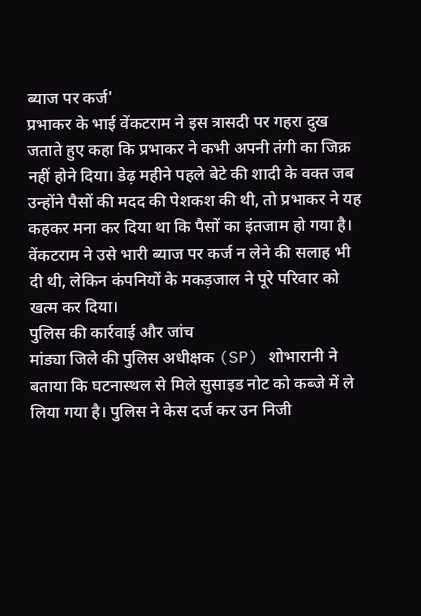ब्याज पर कर्ज'
प्रभाकर के भाई वेंकटराम ने इस त्रासदी पर गहरा दुख जताते हुए कहा कि प्रभाकर ने कभी अपनी तंगी का जिक्र नहीं होने दिया। डेढ़ महीने पहले बेटे की शादी के वक्त जब उन्होंने पैसों की मदद की पेशकश की थी, तो प्रभाकर ने यह कहकर मना कर दिया था कि पैसों का इंतजाम हो गया है। वेंकटराम ने उसे भारी ब्याज पर कर्ज न लेने की सलाह भी दी थी, लेकिन कंपनियों के मकड़जाल ने पूरे परिवार को खत्म कर दिया।
पुलिस की कार्रवाई और जांच
मांड्या जिले की पुलिस अधीक्षक (SP) शोभारानी ने बताया कि घटनास्थल से मिले सुसाइड नोट को कब्जे में ले लिया गया है। पुलिस ने केस दर्ज कर उन निजी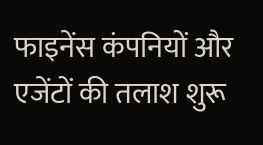फाइनेंस कंपनियों और एजेंटों की तलाश शुरू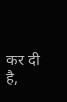कर दी है,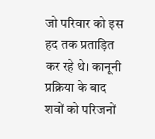जो परिवार को इस हद तक प्रताड़ित कर रहे थे। कानूनी प्रक्रिया के बाद शवों को परिजनों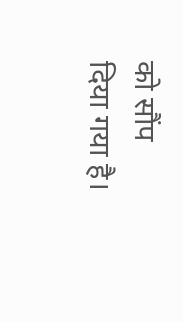को सौंप दिया गया है।